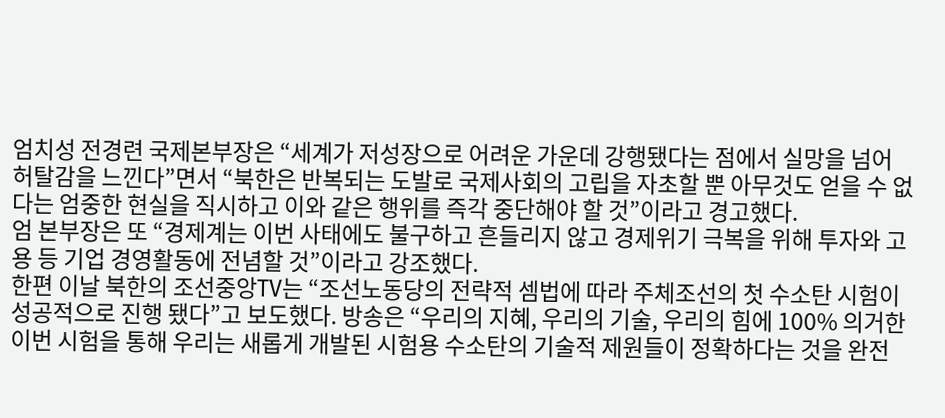엄치성 전경련 국제본부장은 “세계가 저성장으로 어려운 가운데 강행됐다는 점에서 실망을 넘어 허탈감을 느낀다”면서 “북한은 반복되는 도발로 국제사회의 고립을 자초할 뿐 아무것도 얻을 수 없다는 엄중한 현실을 직시하고 이와 같은 행위를 즉각 중단해야 할 것”이라고 경고했다.
엄 본부장은 또 “경제계는 이번 사태에도 불구하고 흔들리지 않고 경제위기 극복을 위해 투자와 고용 등 기업 경영활동에 전념할 것”이라고 강조했다.
한편 이날 북한의 조선중앙TV는 “조선노동당의 전략적 셈법에 따라 주체조선의 첫 수소탄 시험이 성공적으로 진행 됐다”고 보도했다. 방송은 “우리의 지혜, 우리의 기술, 우리의 힘에 100% 의거한 이번 시험을 통해 우리는 새롭게 개발된 시험용 수소탄의 기술적 제원들이 정확하다는 것을 완전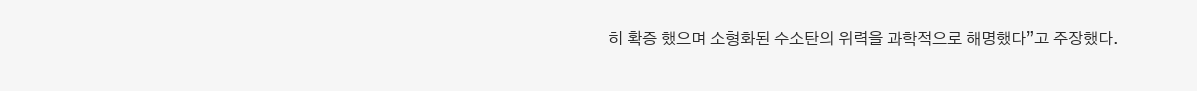히 확증 했으며 소형화된 수소탄의 위력을 과학적으로 해명했다”고 주장했다.